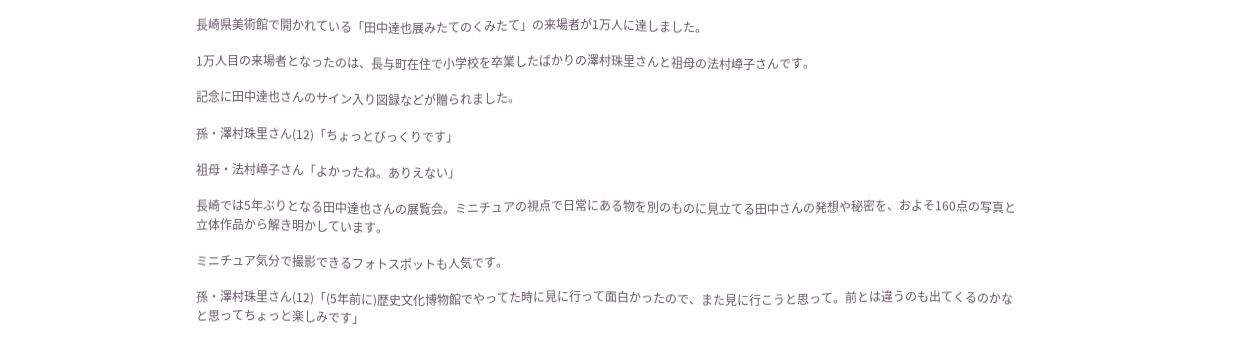長崎県美術館で開かれている「田中達也展みたてのくみたて」の来場者が1万人に達しました。

1万人目の来場者となったのは、長与町在住で小学校を卒業したばかりの澤村珠里さんと祖母の法村嶂子さんです。

記念に田中達也さんのサイン入り図録などが贈られました。

孫・澤村珠里さん(12)「ちょっとびっくりです」

祖母・法村嶂子さん「よかったね。ありえない」

長崎では5年ぶりとなる田中達也さんの展覧会。ミニチュアの視点で日常にある物を別のものに見立てる田中さんの発想や秘密を、およそ160点の写真と立体作品から解き明かしています。

ミニチュア気分で撮影できるフォトスポットも人気です。

孫・澤村珠里さん(12)「(5年前に)歴史文化博物館でやってた時に見に行って面白かったので、また見に行こうと思って。前とは違うのも出てくるのかなと思ってちょっと楽しみです」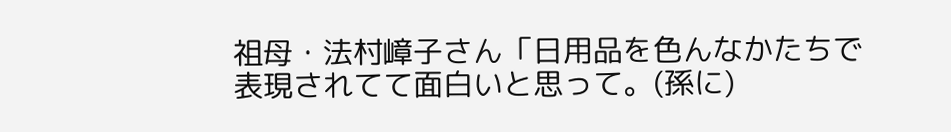祖母・法村嶂子さん「日用品を色んなかたちで表現されてて面白いと思って。(孫に)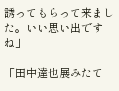誘ってもらって来ました。いい思い出ですね」

「田中達也展みたて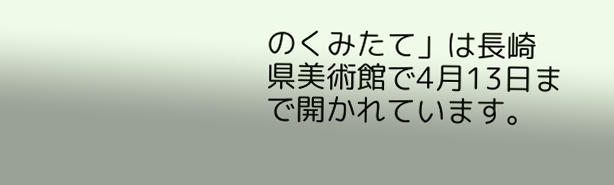のくみたて」は長崎県美術館で4月13日まで開かれています。